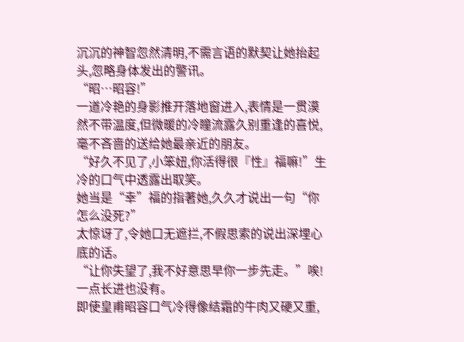沉沉的神智忽然清明,不需言语的默契让她抬起头,忽略身体发出的警讯。
“昭…昭容!”
一道冷艳的身影推开落地窗进入,表情是一贯漠然不带温度,但微暖的冷瞳流露久别重逢的喜悦,毫不吝啬的送给她最亲近的朋友。
“好久不见了,小笨妞,你活得很『性』福嘛!”生冷的口气中透露出取笑。
她当是“幸”福的指著她,久久才说出一句“你怎么没死?”
太惊讶了,令她口无遮拦,不假思索的说出深埋心底的话。
“让你失望了,我不好意思早你一步先走。”唉!一点长进也没有。
即使皇甫昭容口气冷得像结霜的牛肉又硬又重,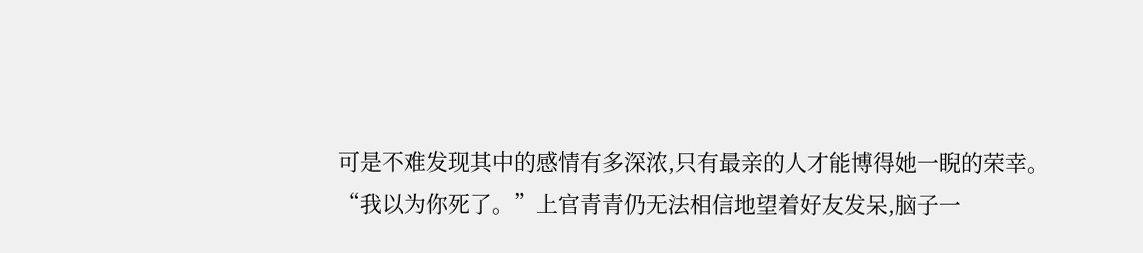可是不难发现其中的感情有多深浓,只有最亲的人才能博得她一睨的荣幸。
“我以为你死了。”上官青青仍无法相信地望着好友发呆,脑子一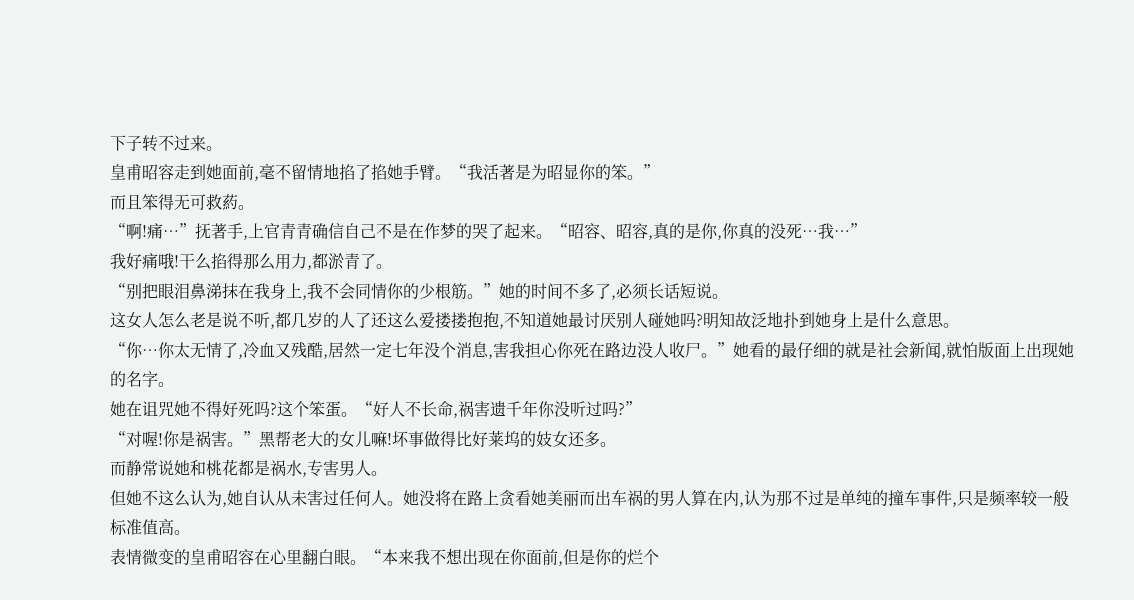下子转不过来。
皇甫昭容走到她面前,毫不留情地掐了掐她手臂。“我活著是为昭显你的笨。”
而且笨得无可救葯。
“啊!痛…”抚著手,上官青青确信自己不是在作梦的哭了起来。“昭容、昭容,真的是你,你真的没死…我…”
我好痛哦!干么掐得那么用力,都淤青了。
“别把眼泪鼻涕抹在我身上,我不会同情你的少根筋。”她的时间不多了,必须长话短说。
这女人怎么老是说不听,都几岁的人了还这么爱搂搂抱抱,不知道她最讨厌别人碰她吗?明知故泛地扑到她身上是什么意思。
“你…你太无情了,冷血又残酷,居然一定七年没个消息,害我担心你死在路边没人收尸。”她看的最仔细的就是社会新闻,就怕版面上出现她的名字。
她在诅咒她不得好死吗?这个笨蛋。“好人不长命,祸害遗千年你没听过吗?”
“对喔!你是祸害。”黑帮老大的女儿嘛!坏事做得比好莱坞的妓女还多。
而静常说她和桃花都是祸水,专害男人。
但她不这么认为,她自认从未害过任何人。她没将在路上贪看她美丽而出车祸的男人算在内,认为那不过是单纯的撞车事件,只是频率较一般标准值高。
表情微变的皇甫昭容在心里翻白眼。“本来我不想出现在你面前,但是你的烂个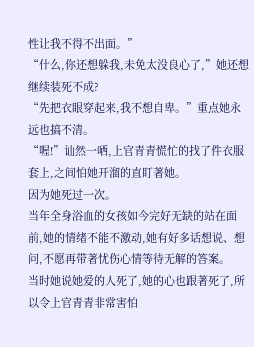性让我不得不出面。”
“什么,你还想躲我,未免太没良心了,”她还想继续装死不成?
“先把衣眼穿起来,我不想自卑。”重点她永远也搞不清。
“喔!”讪然一哂,上官青青慌忙的找了件衣服套上,之间怕她开溜的直盯著她。
因为她死过一次。
当年全身浴血的女孩如今完好无缺的站在面前,她的情绪不能不激动,她有好多话想说、想问,不愿再带著忧伤心情等待无解的答案。
当时她说她爱的人死了,她的心也跟著死了,所以令上官青青非常害怕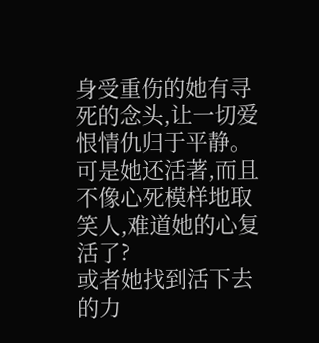身受重伤的她有寻死的念头,让一切爱恨情仇归于平静。
可是她还活著,而且不像心死模样地取笑人,难道她的心复活了?
或者她找到活下去的力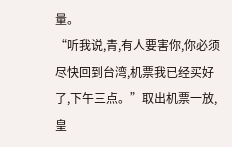量。
“听我说,青,有人要害你,你必须尽快回到台湾,机票我已经买好了,下午三点。”取出机票一放,皇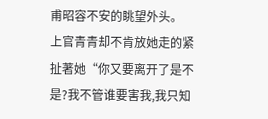甫昭容不安的眺望外头。
上官青青却不肯放她走的紧扯著她“你又要离开了是不是?我不管谁要害我,我只知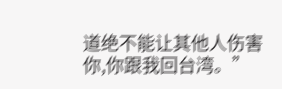道绝不能让其他人伤害你,你跟我回台湾。”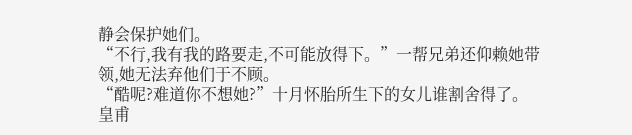静会保护她们。
“不行,我有我的路要走,不可能放得下。”一帮兄弟还仰赖她带领,她无法弃他们于不顾。
“酷呢?难道你不想她?”十月怀胎所生下的女儿谁割舍得了。
皇甫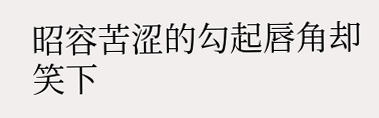昭容苦涩的勾起唇角却笑下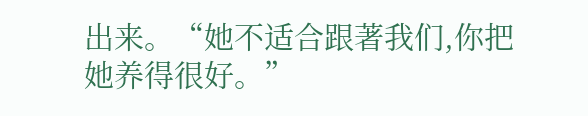出来。“她不适合跟著我们,你把她养得很好。”